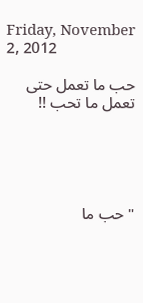Friday, November 2, 2012

حب ما تعمل حتى تعمل ما تحب !!





"حب ما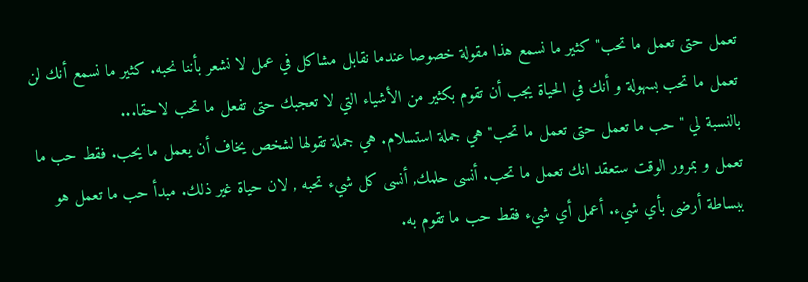تعمل حتى تعمل ما تحب" كثير ما نسمع هذا مقولة خصوصا عندما نقابل مشاكل في عمل لا نشعر بأننا نحبه. كثير ما نسمع أنك لن تعمل ما تحب بسهولة و أنك في الحياة يجب أن تقوم بكثير من الأشياء التي لا تعجبك حتى تفعل ما تحب لاحقا...
بالنسبة لي "حب ما تعمل حتى تعمل ما تحب" هي جملة استسلام. هي جملة تقولها لشخص يخاف أن يعمل ما يحب. فقط حب ما تعمل و بمرور الوقت ستعقد انك تعمل ما تحب. أنسى حلمك, أنسى كل شيء تحبه , لان حياة غير ذلك. مبدأ حب ما تعمل هو ببساطة أرضى بأي شيء. أعمل أي شيء فقط حب ما تقوم به.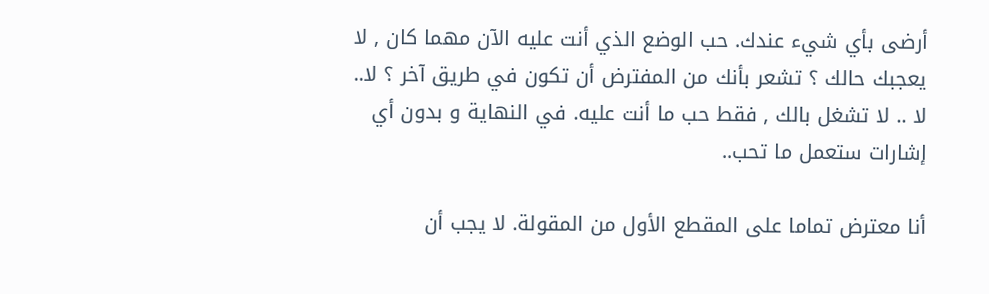أرضى بأي شيء عندك. حب الوضع الذي أنت عليه الآن مهما كان , لا يعجبك حالك ؟ تشعر بأنك من المفترض أن تكون في طريق آخر ؟ لا.. لا .. لا تشغل بالك , فقط حب ما أنت عليه. في النهاية و بدون أي إشارات ستعمل ما تحب..

أنا معترض تماما على المقطع الأول من المقولة. لا يجب أن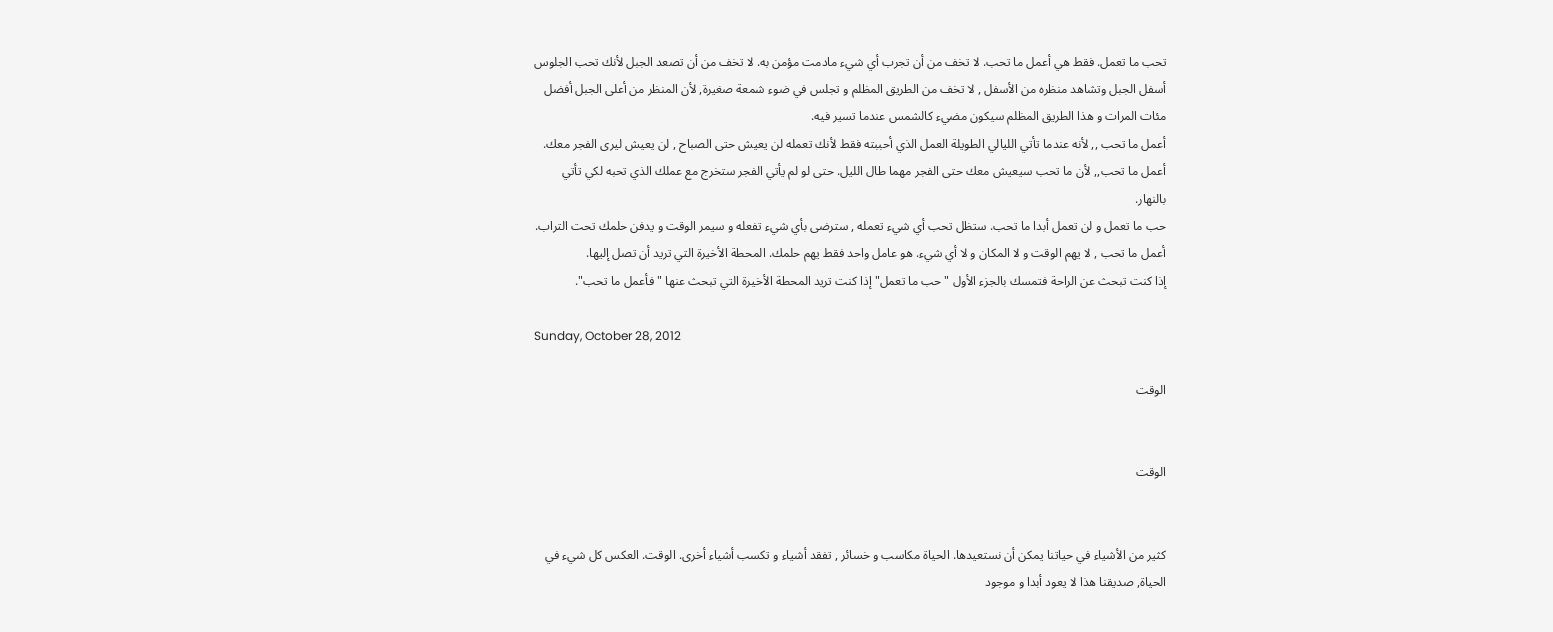تحب ما تعمل. فقط هي أعمل ما تحب. لا تخف من أن تجرب أي شيء مادمت مؤمن به. لا تخف من أن تصعد الجبل لأنك تحب الجلوس أسفل الجبل وتشاهد منظره من الأسفل , لا تخف من الطريق المظلم و تجلس في ضوء شمعة صغيرة, لأن المنظر من أعلى الجبل أفضل مئات المرات و هذا الطريق المظلم سيكون مضيء كالشمس عندما تسير فيه.
أعمل ما تحب ,, لأنه عندما تأتي الليالي الطويلة العمل الذي أحببته فقط لأنك تعمله لن يعيش حتى الصباح , لن يعيش ليرى الفجر معك. أعمل ما تحب,, لأن ما تحب سيعيش معك حتى الفجر مهما طال الليل. حتى لو لم يأتي الفجر ستخرج مع عملك الذي تحبه لكي تأتي بالنهار.
حب ما تعمل و لن تعمل أبدا ما تحب. ستظل تحب أي شيء تعمله , سترضى بأي شيء تفعله و سيمر الوقت و يدفن حلمك تحت التراب.
أعمل ما تحب , لا يهم الوقت و لا المكان و لا أي شيء. هو عامل واحد فقط يهم حلمك. المحطة الأخيرة التي تريد أن تصل إليها.
إذا كنت تبحث عن الراحة فتمسك بالجزء الأول "حب ما تعمل" إذا كنت تريد المحطة الأخيرة التي تبحث عنها "فأعمل ما تحب".

Sunday, October 28, 2012

الوقت


الوقت


كثير من الأشياء في حياتنا يمكن أن نستعيدها. الحياة مكاسب و خسائر , تفقد أشياء و تكسب أشياء أخرى. الوقت. العكس كل شيء في الحياة, صديقنا هذا لا يعود أبدا و موجود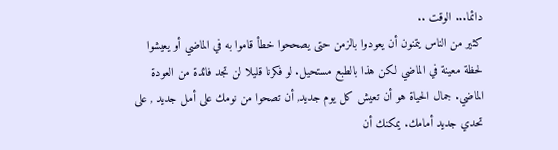دائما... الوقت ..
كثير من الناس يتمنون أن يعودوا بالزمن حتى يصححوا خطأ قاموا به في الماضي أو يعيشوا لحظة معينة في الماضي لكن هذا بالطبع مستحيل. لو فكرنا قليلا لن تجد فائدة من العودة الماضي. جمال الحياة هو أن تعيش كل يوم جديد, أن تصحوا من نومك على أمل جديد , على تحدي جديد أمامك. يمكنك أن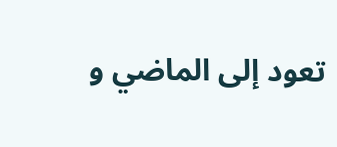تعود إلى الماضي و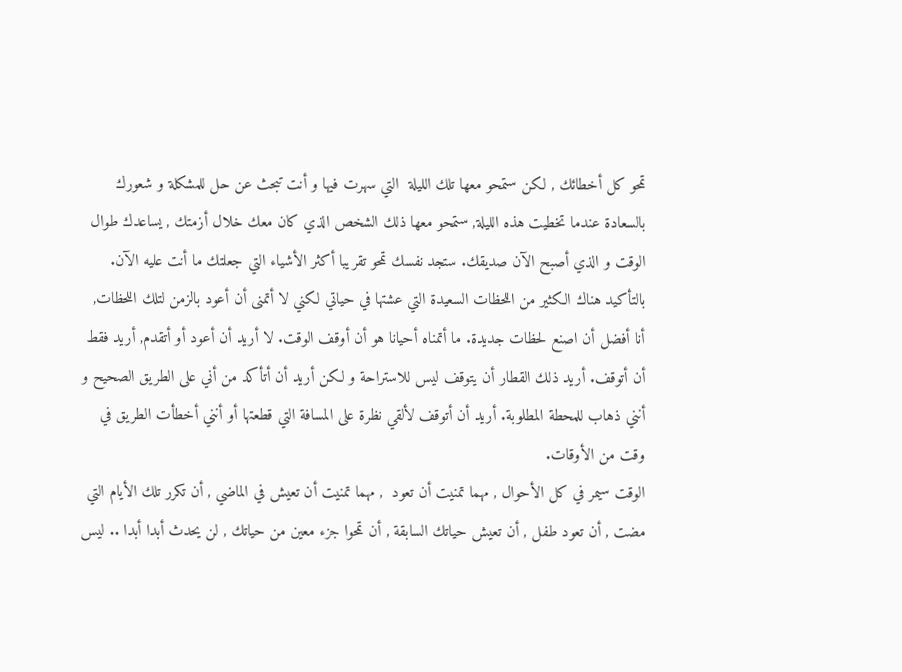تمحو كل أخطائك , لكن ستمحو معها تلك الليلة  التي سهرت فيها و أنت تبحث عن حل للمشكلة و شعورك بالسعادة عندما تخطيت هذه الليلة, ستمحو معها ذلك الشخص الذي كان معك خلال أزمتك , يساعدك طوال الوقت و الذي أصبح الآن صديقك. ستجد نفسك تمحو تقريبا أكثر الأشياء التي جعلتك ما أنت عليه الآن.
بالتأكيد هناك الكثير من اللحظات السعيدة التي عشتها في حياتي لكني لا أتمنى أن أعود بالزمن لتلك اللحظات, أنا أفضل أن اصنع لحظات جديدة. ما أتمناه أحيانا هو أن أوقف الوقت. لا أريد أن أعود أو أتقدم, أريد فقط أن أتوقف. أريد ذلك القطار أن يتوقف ليس للاستراحة و لكن أريد أن أتأكد من أني على الطريق الصحيح و أنني ذهاب للمحطة المطلوبة. أريد أن أتوقف لألقي نظرة على المسافة التي قطعتها أو أنني أخطأت الطريق في وقت من الأوقات.
الوقت سيمر في كل الأحوال , مهما تمنيت أن تعود  , مهما تمنيت أن تعيش في الماضي , أن تكرر تلك الأيام التي مضت , أن تعود طفل , أن تعيش حياتك السابقة , أن تمحوا جزء معين من حياتك , لن يحدث أبدا أبدا .. ليس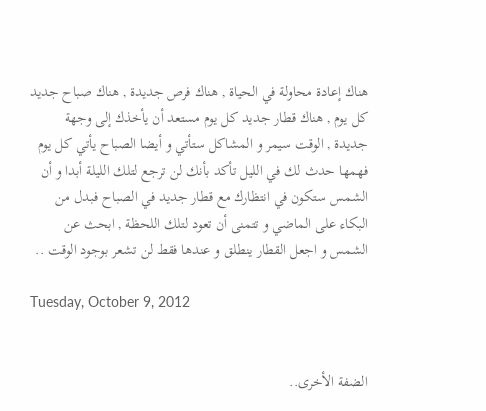هناك إعادة محاولة في الحياة , هناك فرص جديدة , هناك صباح جديد كل يوم , هناك قطار جديد كل يوم مستعد أن يأخذك إلى وجهة جديدة , الوقت سيمر و المشاكل ستأتي و أيضا الصباح يأتي كل يوم فهمها حدث لك في الليل تأكد بأنك لن ترجع لتلك الليلة أبدا و أن الشمس ستكون في انتظارك مع قطار جديد في الصباح فبدل من البكاء على الماضي و تتمنى أن تعود لتلك اللحظة , ابحث عن الشمس و اجعل القطار ينطلق و عندها فقط لن تشعر بوجود الوقت ..

Tuesday, October 9, 2012


الضفة الأخرى..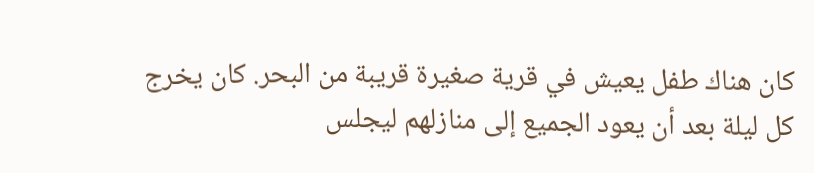كان هناك طفل يعيش في قرية صغيرة قريبة من البحر. كان يخرج كل ليلة بعد أن يعود الجميع إلى منازلهم ليجلس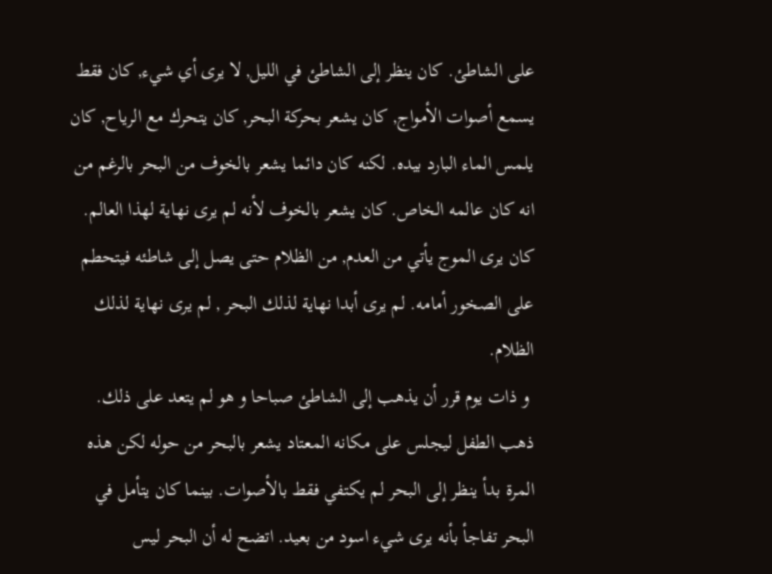على الشاطئ. كان ينظر إلى الشاطئ في الليل, لا يرى أي شيء, كان فقط يسمع أصوات الأمواج, كان يشعر بحركة البحر, كان يتحرك مع الرياح, كان يلمس الماء البارد بيده. لكنه كان دائما يشعر بالخوف من البحر بالرغم من انه كان عالمه الخاص. كان يشعر بالخوف لأنه لم يرى نهاية لهذا العالم. كان يرى الموج يأتي من العدم, من الظلام حتى يصل إلى شاطئه فيتحطم على الصخور أمامه. لم يرى أبدا نهاية لذلك البحر , لم يرى نهاية لذلك الظلام.
 و ذات يوم قرر أن يذهب إلى الشاطئ صباحا و هو لم يتعد على ذلك. ذهب الطفل ليجلس على مكانه المعتاد يشعر بالبحر من حوله لكن هذه المرة بدأ ينظر إلى البحر لم يكتفي فقط بالأصوات. بينما كان يتأمل في البحر تفاجأ بأنه يرى شيء اسود من بعيد. اتضح له أن البحر ليس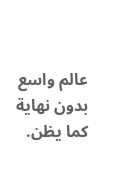عالم واسع بدون نهاية كما يظن.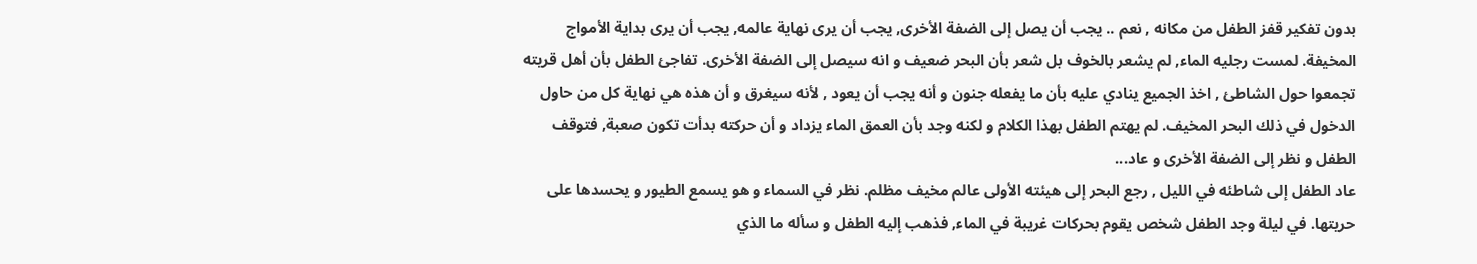بدون تفكير قفز الطفل من مكانه , نعم .. يجب أن يصل إلى الضفة الأخرى, يجب أن يرى نهاية عالمه, يجب أن يرى بداية الأمواج المخيفة. لمست رجليه الماء, لم يشعر بالخوف بل شعر بأن البحر ضعيف و انه سيصل إلى الضفة الأخرى. تفاجئ الطفل بأن أهل قريته تجمعوا حول الشاطئ , اخذ الجميع ينادي عليه بأن ما يفعله جنون و أنه يجب أن يعود , لأنه سيغرق و أن هذه هي نهاية كل من حاول الدخول في ذلك البحر المخيف. لم يهتم الطفل بهذا الكلام و لكنه وجد بأن العمق الماء يزداد و أن حركته بدأت تكون صعبة, فتوقف الطفل و نظر إلى الضفة الأخرى و عاد...
عاد الطفل إلى شاطئه في الليل , رجع البحر إلى هيئته الأولى عالم مخيف مظلم. نظر في السماء و هو يسمع الطيور و يحسدها على حريتها. في ليلة وجد الطفل شخص يقوم بحركات غريبة في الماء, فذهب إليه الطفل و سأله ما الذي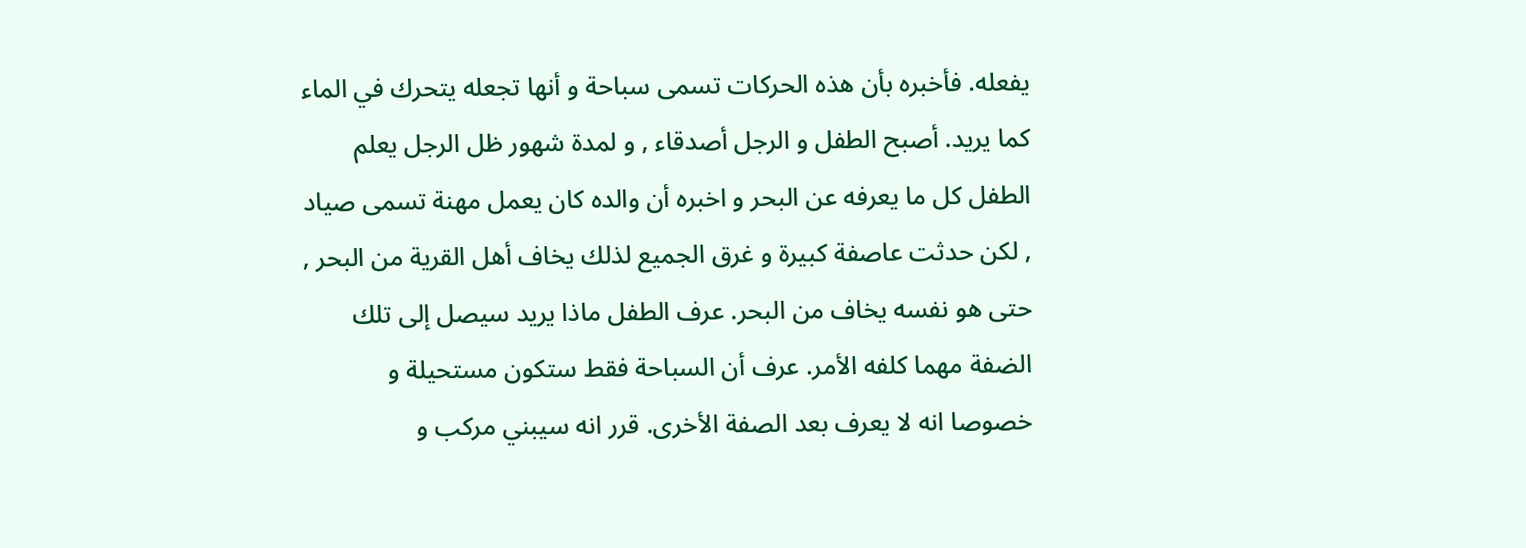يفعله. فأخبره بأن هذه الحركات تسمى سباحة و أنها تجعله يتحرك في الماء كما يريد. أصبح الطفل و الرجل أصدقاء , و لمدة شهور ظل الرجل يعلم الطفل كل ما يعرفه عن البحر و اخبره أن والده كان يعمل مهنة تسمى صياد , لكن حدثت عاصفة كبيرة و غرق الجميع لذلك يخاف أهل القرية من البحر , حتى هو نفسه يخاف من البحر. عرف الطفل ماذا يريد سيصل إلى تلك الضفة مهما كلفه الأمر. عرف أن السباحة فقط ستكون مستحيلة و خصوصا انه لا يعرف بعد الصفة الأخرى. قرر انه سيبني مركب و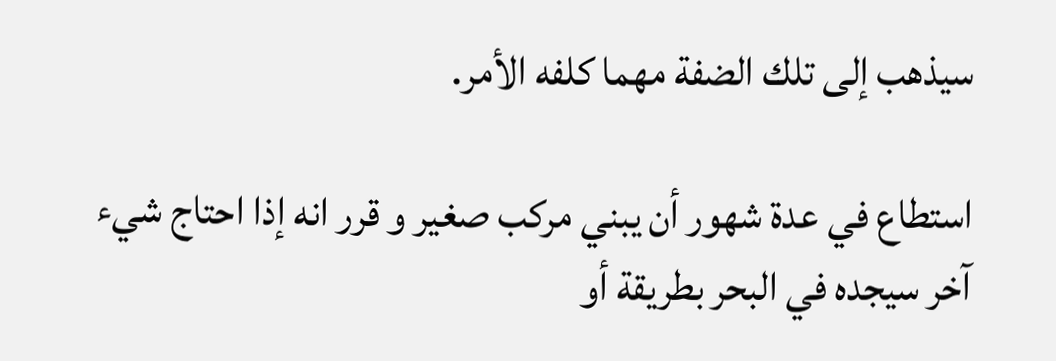سيذهب إلى تلك الضفة مهما كلفه الأمر.

استطاع في عدة شهور أن يبني مركب صغير و قرر انه إذا احتاج شيء آخر سيجده في البحر بطريقة أو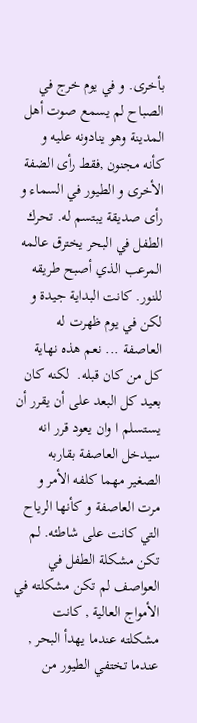بأخرى. و في يوم خرج في الصباح لم يسمع صوت أهل المدينة وهو ينادونه عليه و كأنه مجنون ,فقط رأى الضفة الأخرى و الطيور في السماء و رأى صديقة يبتسم له. تحرك الطفل في البحر يخترق عالمه المرعب الذي أصبح طريقه للنور. كانت البداية جيدة و لكن في يوم ظهرت له العاصفة ... نعم هذه نهاية كل من كان قبله.  لكنه كان بعيد كل البعد على أن يقرر أن يستسلم ا وان يعود قرر انه سيدخل العاصفة بقاربه الصغير مهما كلفه الأمر و مرت العاصفة و كأنها الرياح التي كانت على شاطئه. لم تكن مشكلة الطفل في العواصف لم تكن مشكلته في الأمواج العالية , كانت مشكلته عندما يهدأ البحر , عندما تختفي الطيور من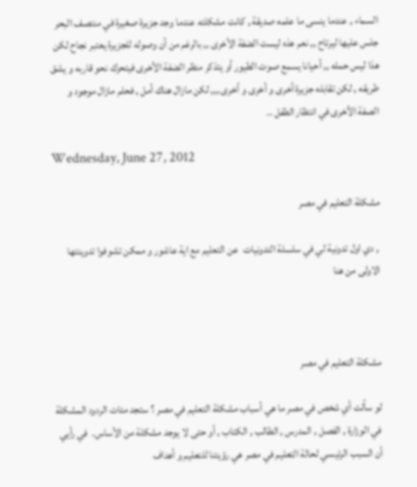السماء , عندما ينسى ما علمه صديقة , كانت مشكلته عندما وجد جزيرة صغيرة في منتصف البحر جلس عليها ليرتاح ,, نعم هذه ليست الضفة الأخرى ,, بالرغم من أن وصوله للجزيرة يعتبر نجاح لكن هذا ليس حمله ,, أحيانا يسمع صوت الطيور أو يتذكر منظر الضفة الأخرى فيتحرك نحو قاربه و يشق طريقه , لكن تقابله جزيرة أخرى و أخرى و أخرى ,,, لكن مازال هناك أمل , فحلم مازال موجود و الصفة الأخرى في انتظار الطفل ..

Wednesday, June 27, 2012

مشكلة التعليم في مصر

 , دي اول تدونية لي في سلسلة التدونيات  عن التعليم مع اية عاشور و ممكن تشوفوا تدوينتها الاولى من هنا



مشكلة التعليم في مصر

لو سألت أي شخص في مصر ما هي أسباب مشكلة التعليم في مصر ؟ ستجد مئات الردود المشكلة في الوزارة , الفصل , المدرس , الطالب , الكتاب , أو حتى لا يوجد مشكلة من الأساس.  في رأيي أن السبب الرئيسي لحالة التعليم في مصر هي رؤيتنا للتعليم و أهداف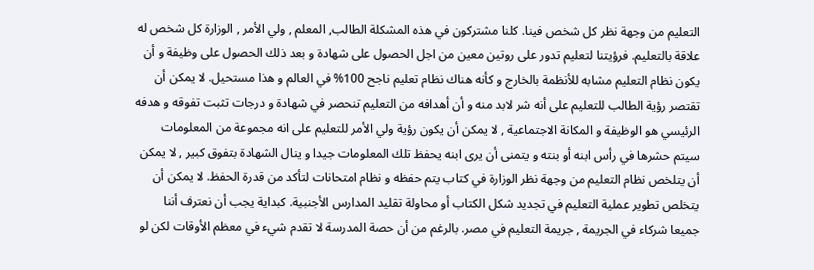التعليم من وجهة نظر كل شخص فينا. كلنا مشتركون في هذه المشكلة الطالب, المعلم , ولي الأمر , الوزارة كل شخص له علاقة بالتعليم. فرؤيتنا لتعليم تدور على روتين معين من اجل الحصول على شهادة و بعد ذلك الحصول على وظيفة و أن يكون نظام التعليم مشابه للأنظمة بالخارج و كأنه هناك نظام تعليم ناجح 100% في العالم و هذا مستحيل. لا يمكن أن تقتصر رؤية الطالب للتعليم على أنه شر لابد منه و أن أهدافه من التعليم تنحصر في شهادة و درجات تثبت تفوقه و هدفه الرئيسي هو الوظيفة و المكانة الاجتماعية , لا يمكن أن يكون رؤية ولي الأمر للتعليم على انه مجموعة من المعلومات سيتم حشرها في رأس ابنه أو بنته و يتمنى أن يرى ابنه يحفظ تلك المعلومات جيدا و ينال الشهادة بتفوق كبير , لا يمكن أن يتلخص نظام التعليم من وجهة نظر الوزارة في كتاب يتم حفظه و نظام امتحانات لتأكد من قدرة الحفظ. لا يمكن أن يتخلص تطوير عملية التعليم في تجديد شكل الكتاب أو محاولة تقليد المدارس الأجنبية. كبداية يجب أن نعترف أننا جميعا شركاء في الجريمة , جريمة التعليم في مصر. بالرغم من أن حصة المدرسة لا تقدم شيء في معظم الأوقات لكن لو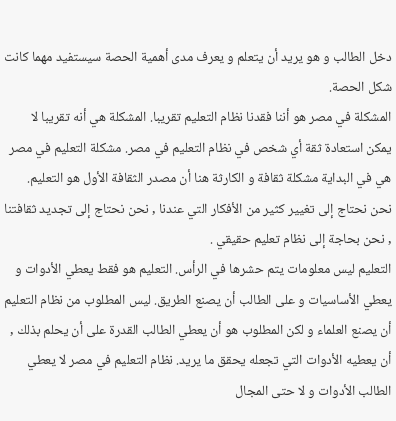دخل الطالب و هو يريد أن يتعلم و يعرف مدى أهمية الحصة سيستفيد مهما كانت شكل الحصة.
المشكلة في مصر هو أننا فقدنا نظام التعليم تقريبا. المشكلة هي أنه تقريبا لا يمكن استعادة ثقة أي شخص في نظام التعليم في مصر. مشكلة التعليم في مصر هي في البداية مشكلة ثقافة و الكارثة هنا أن مصدر الثقافة الأول هو التعليم. نحن نحتاج إلى تغيير كثير من الأفكار التي عندنا , نحن نحتاج إلى تجديد ثقافتنا , نحن بحاجة إلى نظام تعليم حقيقي .
التعليم ليس معلومات يتم حشرها في الرأس. التعليم هو فقط يعطي الأدوات و يعطي الأساسيات و على الطالب أن يصنع الطريق. ليس المطلوب من نظام التعليم أن يصنع العلماء و لكن المطلوب هو أن يعطي الطالب القدرة على أن يحلم بذلك , أن يعطيه الأدوات التي تجعله يحقق ما يريد. نظام التعليم في مصر لا يعطي الطالب الأدوات و لا حتى المجال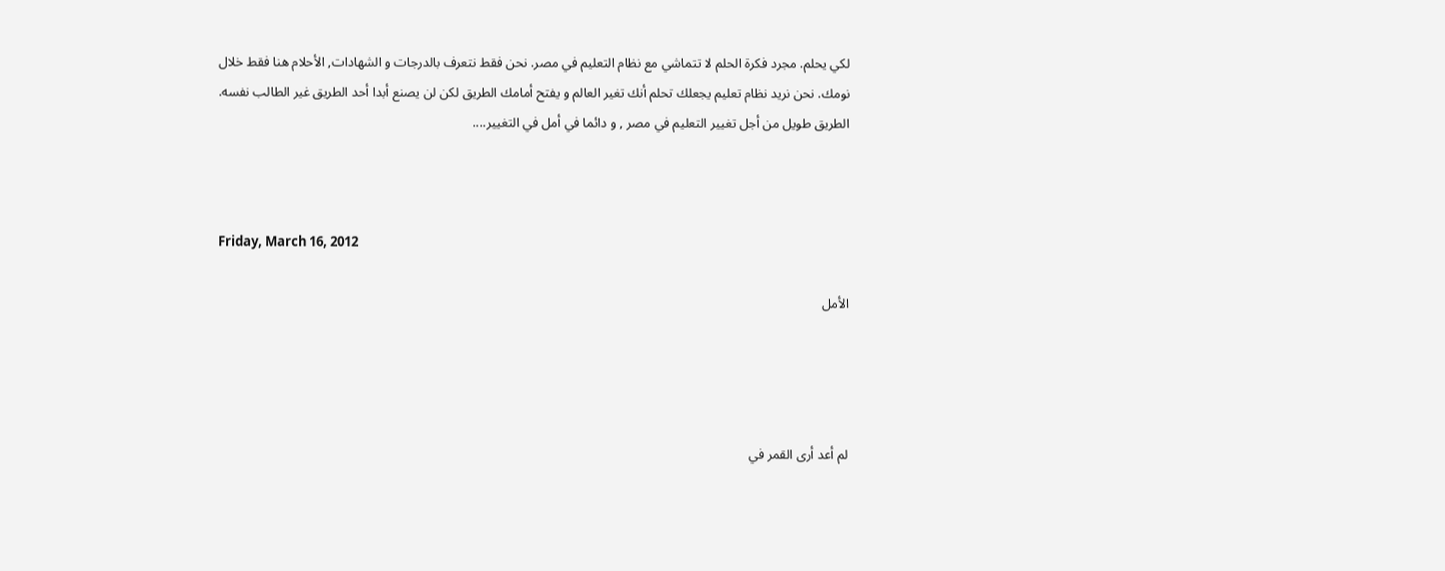لكي يحلم. مجرد فكرة الحلم لا تتماشي مع نظام التعليم في مصر. نحن فقط نتعرف بالدرجات و الشهادات, الأحلام هنا فقط خلال نومك. نحن نريد نظام تعليم يجعلك تحلم أنك تغير العالم و يفتح أمامك الطريق لكن لن يصنع أبدا أحد الطريق غير الطالب نفسه.
الطريق طويل من أجل تغيير التعليم في مصر , و دائما في أمل في التغيير....



Friday, March 16, 2012

الأمل




لم أعد أرى القمر في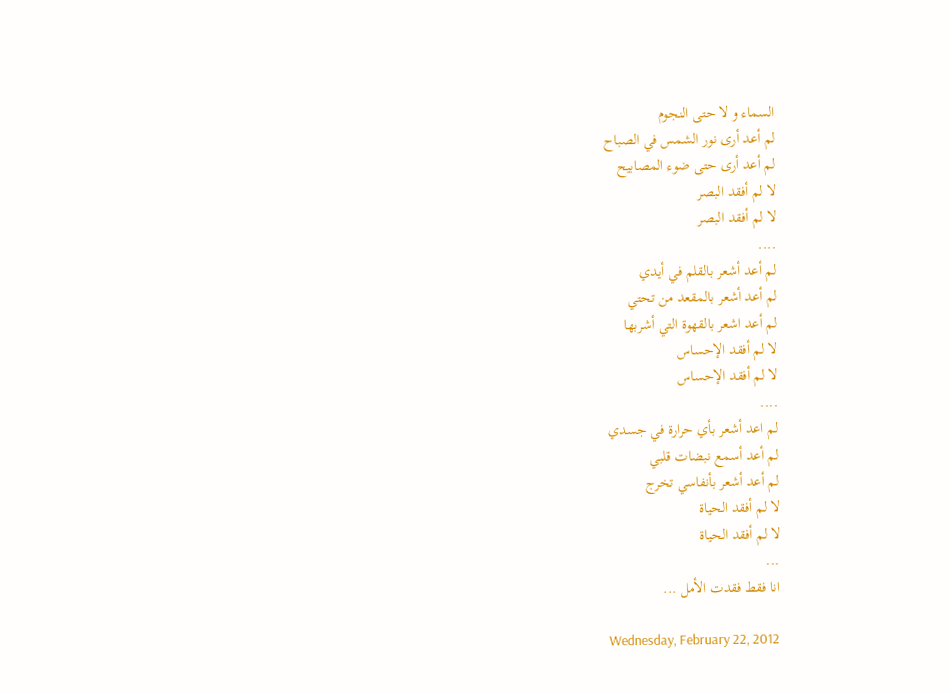السماء و لا حتى النجوم
لم أعد أرى نور الشمس في الصباح
لم أعد أرى حتى ضوء المصابيح
لا لم أفقد البصر
لا لم أفقد البصر
....
لم أعد أشعر بالقلم في أيدي
لم أعد أشعر بالمقعد من تحتي
لم أعد اشعر بالقهوة التي أشربها
لا لم أفقد الإحساس
لا لم أفقد الإحساس
....
لم اعد أشعر بأي حرارة في جسدي
لم أعد أسمع نبضات قلبي
لم أعد أشعر بأنفاسي تخرج
لا لم أفقد الحياة
لا لم أفقد الحياة
...
انا فقط فقدت الأمل ...

Wednesday, February 22, 2012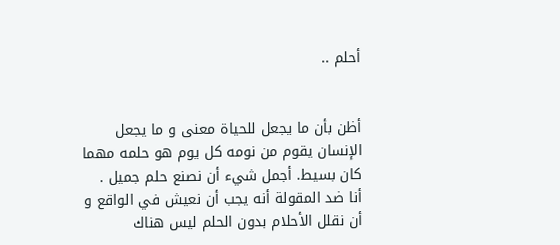أحلم ..


أظن بأن ما يجعل للحياة معنى و ما يجعل الإنسان يقوم من نومه كل يوم هو حلمه مهما كان بسيط. أجمل شيء أن نصنع حلم جميل .  أنا ضد المقولة أنه يجب أن نعيش في الواقع و أن نقلل الأحلام بدون الحلم ليس هناك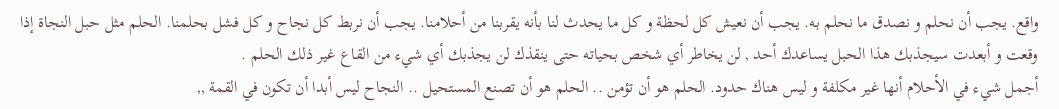واقع. يجب أن نحلم و نصدق ما نحلم به. يجب أن نعيش كل لحظة و كل ما يحدث لنا بأنه يقربنا من أحلامنا. يجب أن نربط كل نجاح و كل فشل بحلمنا. الحلم مثل حبل النجاة إذا وقعت و أبعدت سيجذبك هذا الحبل يساعدك أحد , لن يخاطر أي شخص بحياته حتى ينقذك لن يجذبك أي شيء من القاع غير ذلك الحلم .
أجمل شيء في الأحلام أنها غير مكلفة و ليس هناك حدود. الحلم هو أن تؤمن .. الحلم هو أن تصنع المستحيل .. النجاح ليس أبدا أن تكون في القمة ,,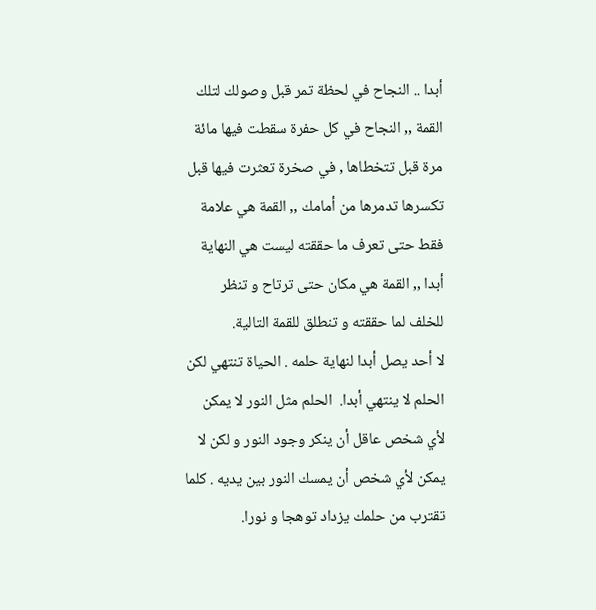أبدا .. النجاح في لحظة تمر قبل وصولك لتلك القمة ,, النجاح في كل حفرة سقطت فيها مائة مرة قبل تتخطاها , في صخرة تعثرت فيها قبل تكسرها تدمرها من أمامك ,, القمة هي علامة فقط حتى تعرف ما حققته ليست هي النهاية أبدا ,, القمة هي مكان حتى ترتاح و تنظر للخلف لما حققته و تنطلق للقمة التالية.
لا أحد يصل أبدا لنهاية حلمه . الحياة تنتهي لكن الحلم لا ينتهي أبدا.  الحلم مثل النور لا يمكن لأي شخص عاقل أن ينكر وجود النور و لكن لا يمكن لأي شخص أن يمسك النور بين يديه . كلما تقترب من حلمك يزداد توهجا و نورا.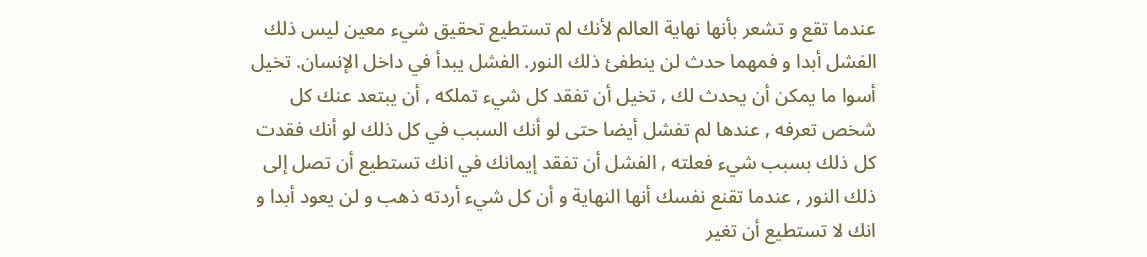عندما تقع و تشعر بأنها نهاية العالم لأنك لم تستطيع تحقيق شيء معين ليس ذلك الفشل أبدا و فمهما حدث لن ينطفئ ذلك النور. الفشل يبدأ في داخل الإنسان. تخيل أسوا ما يمكن أن يحدث لك , تخيل أن تفقد كل شيء تملكه , أن يبتعد عنك كل شخص تعرفه , عندها لم تفشل أيضا حتى لو أنك السبب في كل ذلك لو أنك فقدت كل ذلك بسبب شيء فعلته , الفشل أن تفقد إيمانك في انك تستطيع أن تصل إلى ذلك النور , عندما تقنع نفسك أنها النهاية و أن كل شيء أردته ذهب و لن يعود أبدا و انك لا تستطيع أن تغير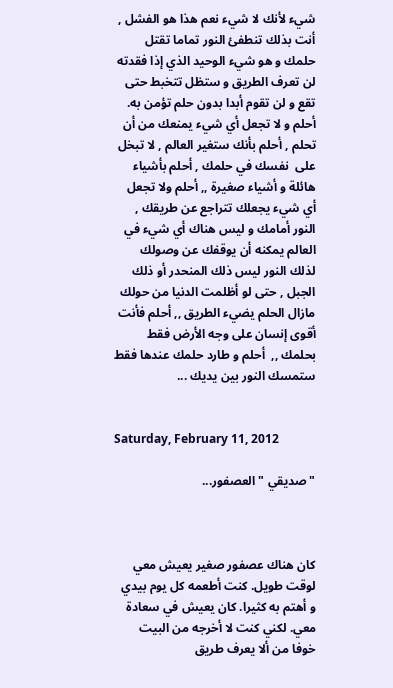شيء لأنك لا شيء نعم هذا هو الفشل , أنت بذلك تنطفئ النور تماما تقتل حلمك و هو شيء الوحيد الذي إذا فقدته لن تعرف الطريق و ستظل تتخبط حتى تقع و لن تقوم أبدا بدون حلم تؤمن به.
أحلم و لا تجعل أي شيء يمنعك من أن تحلم , أحلم بأنك ستغير العالم , لا تبخل على  نفسك في حلمك , أحلم بأشياء هائلة و أشياء صغيرة ,, أحلم ولا تجعل أي شيء يجعلك تتراجع عن طريقك , النور أمامك و ليس هناك أي شيء في العالم يمكنه أن يوقفك عن وصولك لذلك النور ليس ذلك المنحدر أو ذلك الجبل , حتى لو أظلمت الدنيا من حولك مازال الحلم يضيء الطريق ,, أحلم فأنت أقوى إنسان على وجه الأرض فقط بحلمك ,,  أحلم و طارد حلمك عندها فقط ستمسك النور بين يديك ...


Saturday, February 11, 2012

" صديقي " العصفور...



كان هناك عصفور صغير يعيش معي لوقت طويل. كنت أطعمه كل يوم بيدي و أهتم به كثيرا. كان يعيش في سعادة معي. لكني كنت لا أخرجه من البيت خوفا من ألا يعرف طريق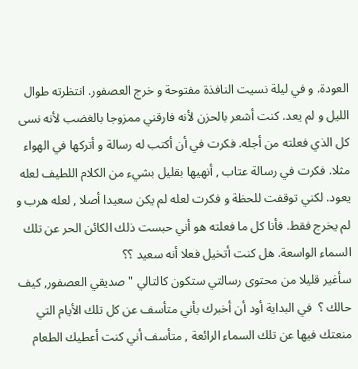العودة. و في ليلة نسيت النافذة مفتوحة و خرج العصفور. انتظرته طوال الليل و لم يعد. كنت أشعر بالحزن لأنه فارقني ممزوجا بالغضب لأنه نسى كل الذي فعلته من أجله. فكرت في أن أكتب له رسالة و أتركها في الهواء مثلا. فكرت في رسالة عتاب , أنهيها بقليل بشيء من الكلام اللطيف لعله يعود. لكني توقفت للحظة و فكرت لعله لم يكن سعيدا أصلا , لعله هرب و لم يخرج فقط. فأنا كل ما فعلته هو أني حبست ذلك الكائن الحر عن تلك السماء الواسعة. هل كنت أتخيل فعلا أنه سعيد ؟؟
سأغير قليلا من محتوى رسالتي ستكون كالتالي " صديقي العصفور, كيف حالك ؟  في البداية أود أن أخبرك بأني متأسف عن كل تلك الأيام التي منعتك فيها عن تلك السماء الرائعة , متأسف أني كنت أعطيك الطعام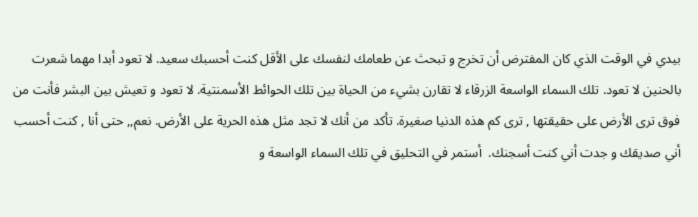بيدي في الوقت الذي كان المفترض أن تخرج و تبحث عن طعامك لنفسك على الأقل كنت أحسبك سعيد. لا تعود أبدا مهما شعرت بالحنين لا تعود. تلك السماء الواسعة الزرقاء لا تقارن بشيء من الحياة بين تلك الحوائط الأسمنتية. لا تعود و تعيش بين البشر فأنت من فوق ترى الأرض على حقيقتها , ترى كم هذه الدنيا صغيرة. تأكد من أنك لا تجد مثل هذه الحرية على الأرض. نعم,, حتى أنا , كنت أحسب أني صديقك و جدت أني كنت أسجنك.  أستمر في التحليق في تلك السماء الواسعة و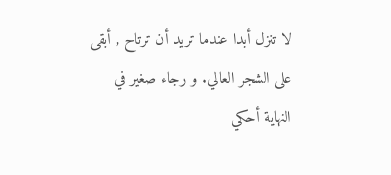لا تنزل أبدا عندما تريد أن ترتاح , أبقى على الشجر العالي. و رجاء صغير في النهاية أحكي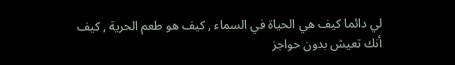لي دائما كيف هي الحياة في السماء , كيف هو طعم الحرية , كيف أنك تعيش بدون حواجز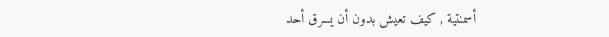أسمنتية , كيف تعيش بدون أن يسرق أحد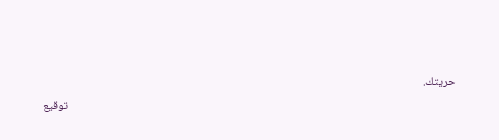حريتك.
                                                                                                                                                  توقيع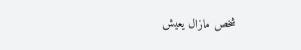شخص مازال يعيش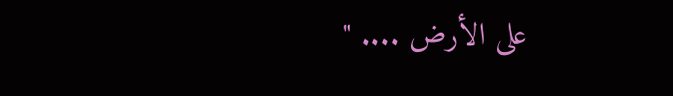على الأرض .... "